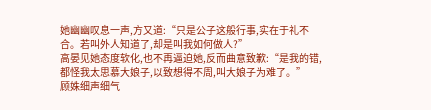她幽幽叹息一声,方又道:“只是公子这般行事,实在于礼不合。若叫外人知道了,却是叫我如何做人?”
高晏见她态度软化,也不再逼迫她,反而曲意致歉:“是我的错,都怪我太思慕大娘子,以致想得不周,叫大娘子为难了。”
顾姝细声细气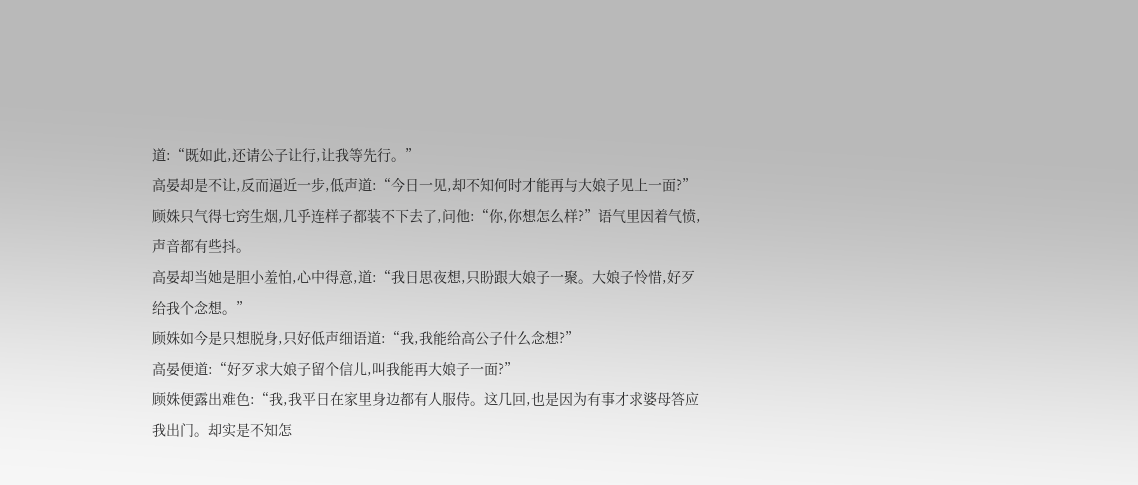道:“既如此,还请公子让行,让我等先行。”
高晏却是不让,反而逼近一步,低声道:“今日一见,却不知何时才能再与大娘子见上一面?”
顾姝只气得七窍生烟,几乎连样子都装不下去了,问他:“你,你想怎么样?”语气里因着气愤,声音都有些抖。
高晏却当她是胆小羞怕,心中得意,道:“我日思夜想,只盼跟大娘子一聚。大娘子怜惜,好歹给我个念想。”
顾姝如今是只想脱身,只好低声细语道:“我,我能给高公子什么念想?”
高晏便道:“好歹求大娘子留个信儿,叫我能再大娘子一面?”
顾姝便露出难色:“我,我平日在家里身边都有人服侍。这几回,也是因为有事才求婆母答应我出门。却实是不知怎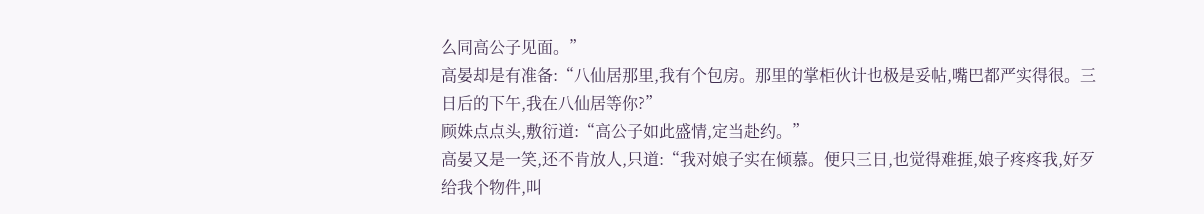么同高公子见面。”
高晏却是有准备:“八仙居那里,我有个包房。那里的掌柜伙计也极是妥帖,嘴巴都严实得很。三日后的下午,我在八仙居等你?”
顾姝点点头,敷衍道:“高公子如此盛情,定当赴约。”
高晏又是一笑,还不肯放人,只道:“我对娘子实在倾慕。便只三日,也觉得难捱,娘子疼疼我,好歹给我个物件,叫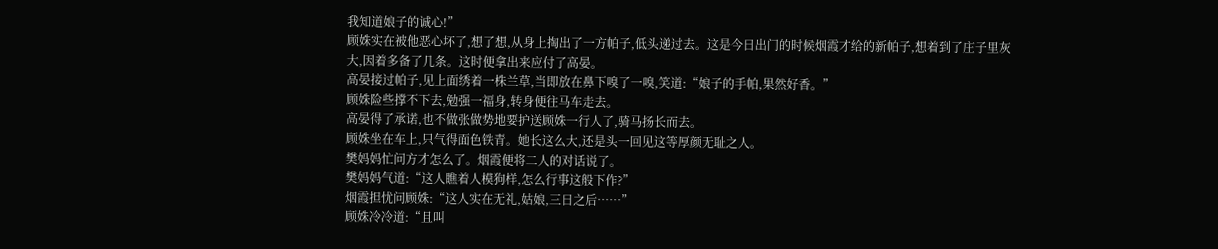我知道娘子的诚心!”
顾姝实在被他恶心坏了,想了想,从身上掏出了一方帕子,低头递过去。这是今日出门的时候烟霞才给的新帕子,想着到了庄子里灰大,因着多备了几条。这时便拿出来应付了高晏。
高晏接过帕子,见上面绣着一株兰草,当即放在鼻下嗅了一嗅,笑道:“娘子的手帕,果然好香。”
顾姝险些撑不下去,勉强一福身,转身便往马车走去。
高晏得了承诺,也不做张做势地要护送顾姝一行人了,骑马扬长而去。
顾姝坐在车上,只气得面色铁青。她长这么大,还是头一回见这等厚颜无耻之人。
樊妈妈忙问方才怎么了。烟霞便将二人的对话说了。
樊妈妈气道:“这人瞧着人模狗样,怎么行事这般下作?”
烟霞担忧问顾姝:“这人实在无礼,姑娘,三日之后……”
顾姝冷冷道:“且叫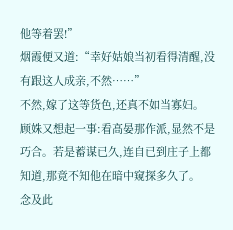他等着罢!”
烟霞便又道:“幸好姑娘当初看得清醒,没有跟这人成亲,不然……”
不然,嫁了这等货色,还真不如当寡妇。
顾姝又想起一事:看高晏那作派,显然不是巧合。若是蓄谋已久,连自已到庄子上都知道,那竟不知他在暗中窥探多久了。
念及此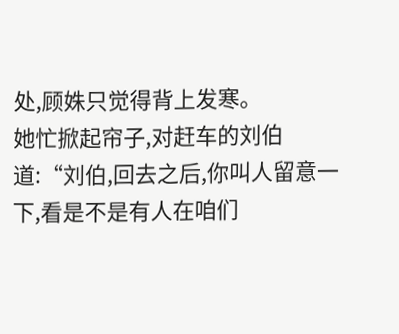处,顾姝只觉得背上发寒。
她忙掀起帘子,对赶车的刘伯道:“刘伯,回去之后,你叫人留意一下,看是不是有人在咱们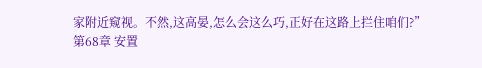家附近窥视。不然,这高晏,怎么会这么巧,正好在这路上拦住咱们?”
第68章 安置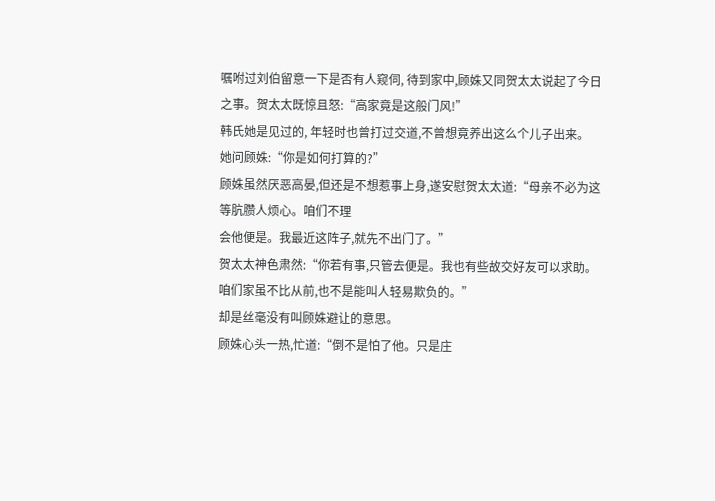嘱咐过刘伯留意一下是否有人窥伺, 待到家中,顾姝又同贺太太说起了今日之事。贺太太既惊且怒:“高家竟是这般门风!”
韩氏她是见过的, 年轻时也曾打过交道,不曾想竟养出这么个儿子出来。
她问顾姝:“你是如何打算的?”
顾姝虽然厌恶高晏,但还是不想惹事上身,遂安慰贺太太道:“母亲不必为这等肮臜人烦心。咱们不理
会他便是。我最近这阵子,就先不出门了。”
贺太太神色肃然:“你若有事,只管去便是。我也有些故交好友可以求助。咱们家虽不比从前,也不是能叫人轻易欺负的。”
却是丝毫没有叫顾姝避让的意思。
顾姝心头一热,忙道:“倒不是怕了他。只是庄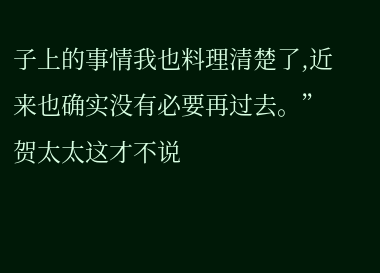子上的事情我也料理清楚了,近来也确实没有必要再过去。”
贺太太这才不说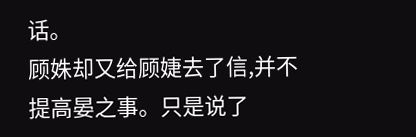话。
顾姝却又给顾婕去了信,并不提高晏之事。只是说了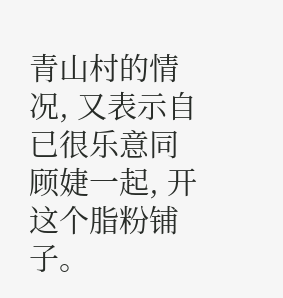青山村的情况, 又表示自已很乐意同顾婕一起, 开这个脂粉铺子。